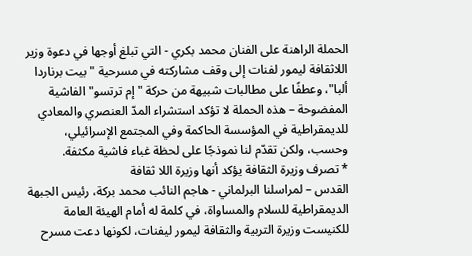الحملة الراهنة على الفنان محمد بكري - التي تبلغ أوجها في دعوة وزير اللاثقافة ليمور لفنات إلى وقف مشاركته في مسرحية "بيت برناردا ألبا"، وعطفًا على مطالبات شبيهة من حركة "إم ترتسو" الفاشية المفضوحة – هذه الحملة لا تؤكد استشراء المدّ العنصري والمعادي للديمقراطية في المؤسسة الحاكمة وفي المجتمع الإسرائيلي، وحسب، ولكن تقدّم لنا نموذجًا على لحظة غباء فاشية مكثفة.
* تصرف وزيرة الثقافة يؤكد أنها وزيرة اللا ثقافة
القدس – لمراسلنا البرلماني - هاجم النائب محمد بركة، رئيس الجبهة الديمقراطية للسلام والمساواة، في كلمة له أمام الهيئة العامة للكنيست وزيرة التربية والثقافة ليمور ليفنات، لكونها دعت مسرح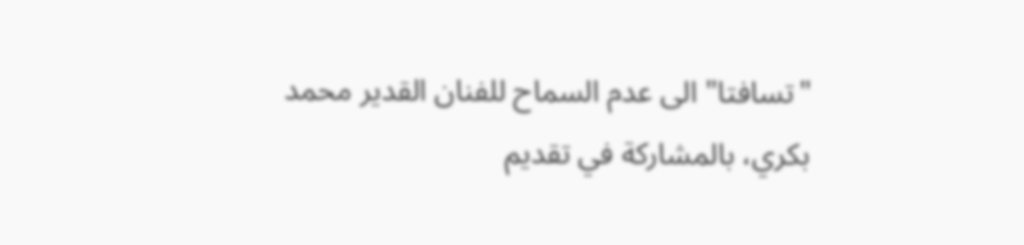"تسافتا" الى عدم السماح للفنان القدير محمد بكري، بالمشاركة في تقديم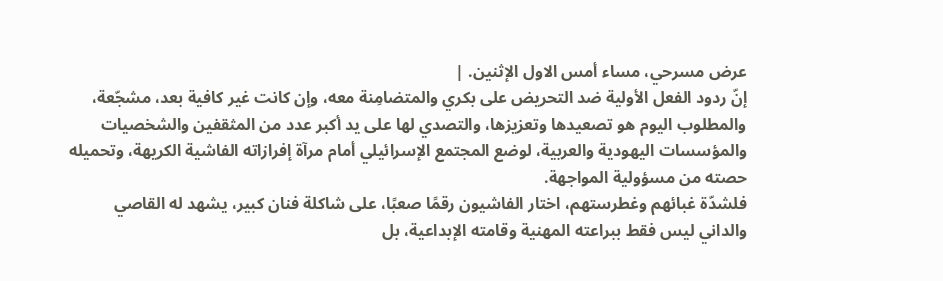عرض مسرحي، مساء أمس الاول الإثنين. |
إنّ ردود الفعل الأولية ضد التحريض على بكري والمتضامِنة معه، وإن كانت غير كافية بعد، مشجّعة، والمطلوب اليوم هو تصعيدها وتعزيزها، والتصدي لها على يد أكبر عدد من المثقفين والشخصيات والمؤسسات اليهودية والعربية، لوضع المجتمع الإسرائيلي أمام مرآة إفرازاته الفاشية الكريهة، وتحميله حصته من مسؤولية المواجهة.
فلشدّة غبائهم وغطرستهم، اختار الفاشيون رقمًا صعبًا، على شاكلة فنان كبير، يشهد له القاصي والداني ليس فقط ببراعته المهنية وقامته الإبداعية، بل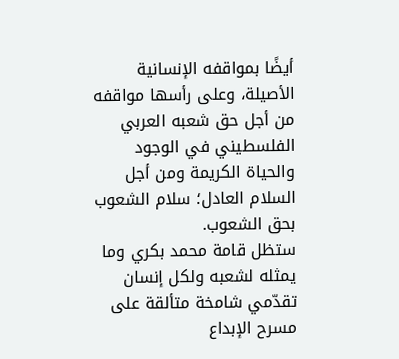أيضًا بمواقفه الإنسانية الأصيلة، وعلى رأسها مواقفه من أجل حق شعبه العربي الفلسطيني في الوجود والحياة الكريمة ومن أجل السلام العادل؛ سلام الشعوب بحق الشعوب.
ستظل قامة محمد بكري وما يمثله لشعبه ولكل إنسان تقدّمي شامخة متألقة على مسرح الإبداع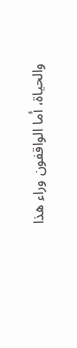والحياة، أما الواقفون وراء هذا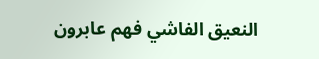النعيق الفاشي فهم عابرون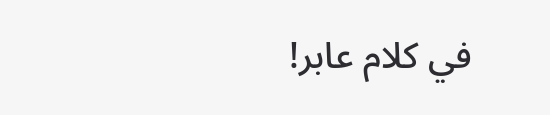في كلام عابر!